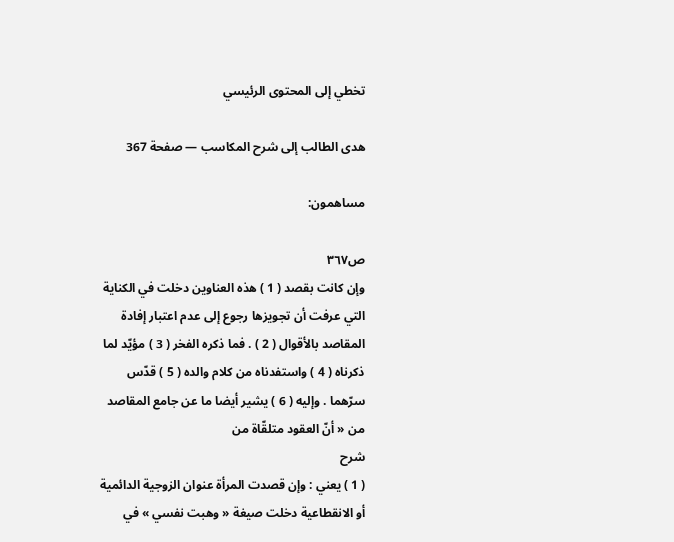تخطي إلى المحتوى الرئيسي

هدى الطالب إلى شرح المكاسب — صفحة 367

مساهمون:

ص٣٦٧
وإن كانت بقصد ( 1 ) هذه العناوين دخلت في الكناية التي عرفت أن تجويزها رجوع إلى عدم اعتبار إفادة المقاصد بالأقوال ( 2 ) . فما ذكره الفخر ( 3 ) مؤيّد لما ذكرناه ( 4 ) واستفدناه من كلام والده ( 5 ) قدّس سرّهما . وإليه ( 6 ) يشير أيضا ما عن جامع المقاصد من « أنّ العقود متلقّاة من
شرح
( 1 ) يعني : وإن قصدت المرأة عنوان الزوجية الدائمية أو الانقطاعية دخلت صيغة « وهبت نفسي » في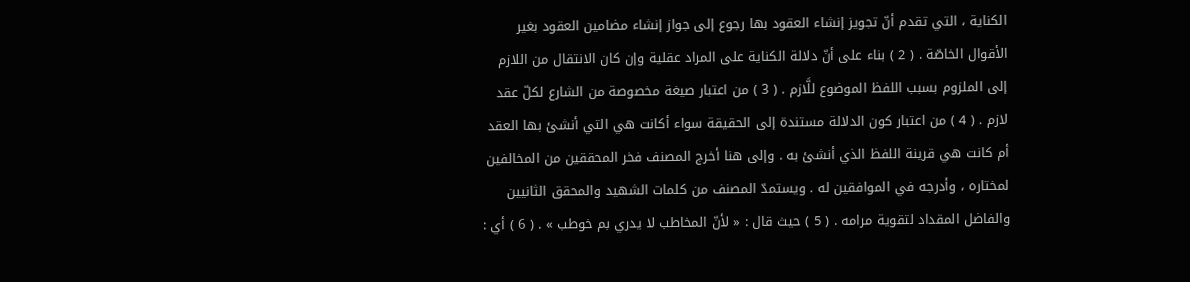الكناية ، التي تقدم أنّ تجويز إنشاء العقود بها رجوع إلى جواز إنشاء مضامين العقود بغير الأقوال الخاصّة . ( 2 ) بناء على أنّ دلالة الكناية على المراد عقلية وإن كان الانتقال من اللازم إلى الملزوم بسبب اللفظ الموضوع للَّازم . ( 3 ) من اعتبار صيغة مخصوصة من الشارع لكلّ عقد لازم . ( 4 ) من اعتبار كون الدلالة مستندة إلى الحقيقة سواء أكانت هي التي أنشئ بها العقد أم كانت هي قرينة اللفظ الذي أنشئ به . وإلى هنا أخرج المصنف فخر المحققين من المخالفين لمختاره ، وأدرجه في الموافقين له . ويستمدّ المصنف من كلمات الشهيد والمحقق الثانيين والفاضل المقداد لتقوية مرامه . ( 5 ) حيث قال : « لأنّ المخاطب لا يدري بم خوطب » . ( 6 ) أي :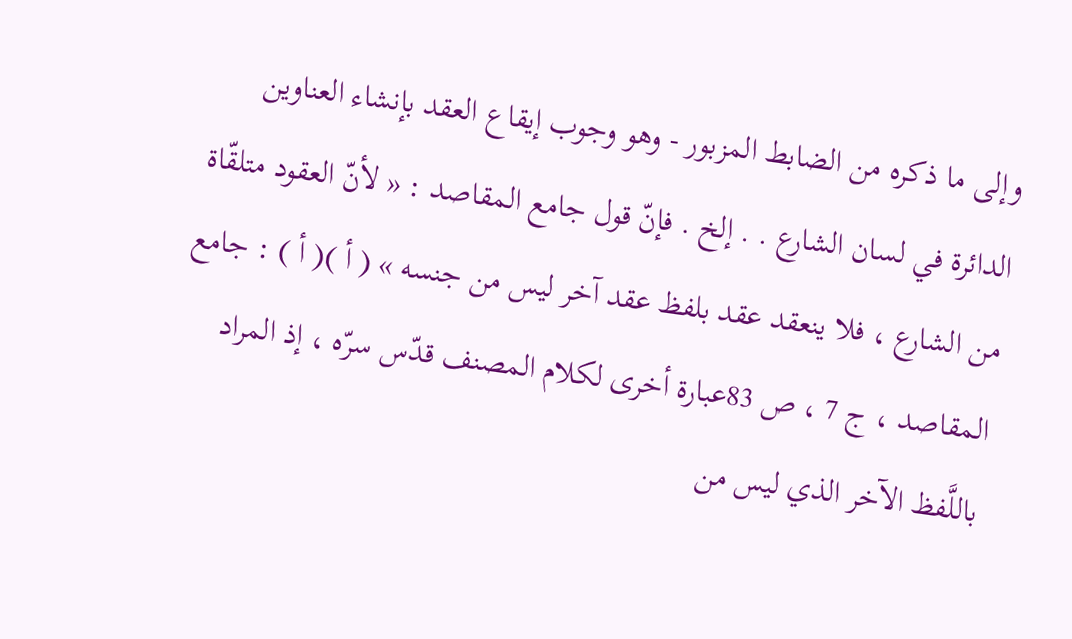وإلى ما ذكره من الضابط المزبور - وهو وجوب إيقاع العقد بإنشاء العناوين الدائرة في لسان الشارع . . إلخ . فإنّ قول جامع المقاصد : « لأنّ العقود متلقّاة من الشارع ، فلا ينعقد عقد بلفظ عقد آخر ليس من جنسه » ( أ )( أ ) : جامع المقاصد ، ج 7 ، ص 83عبارة أخرى لكلام المصنف قدّس سرّه ، إذ المراد باللَّفظ الآخر الذي ليس من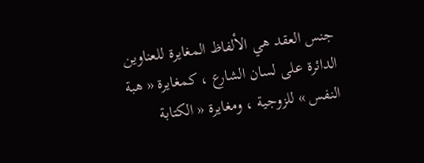جنس العقد هي الألفاظ المغايرة للعناوين الدائرة على لسان الشارع ، كمغايرة « هبة النفس » للزوجية ، ومغايرة « الكتابة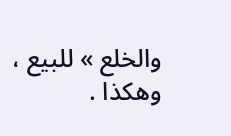والخلع » للبيع ، وهكذا .